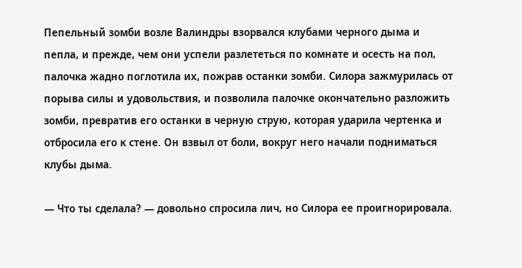Пепельный зомби возле Валиндры взорвался клубами черного дыма и пепла, и прежде, чем они успели разлететься по комнате и осесть на пол, палочка жадно поглотила их, пожрав останки зомби. Силора зажмурилась от порыва силы и удовольствия, и позволила палочке окончательно разложить зомби, превратив его останки в черную струю, которая ударила чертенка и отбросила его к стене. Он взвыл от боли, вокруг него начали подниматься клубы дыма.

— Что ты сделала? — довольно спросила лич, но Силора ее проигнорировала.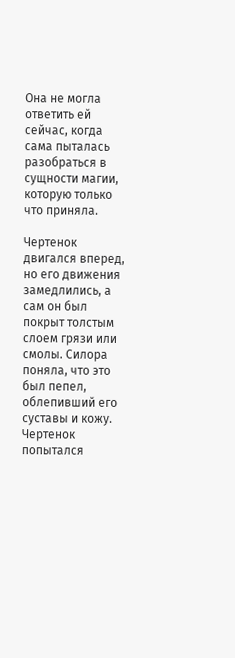Она не могла ответить ей сейчас, когда сама пыталась разобраться в сущности магии, которую только что приняла.

Чертенок двигался вперед, но его движения замедлились, а сам он был покрыт толстым слоем грязи или смолы. Силора поняла, что это был пепел, облепивший его суставы и кожу. Чертенок попытался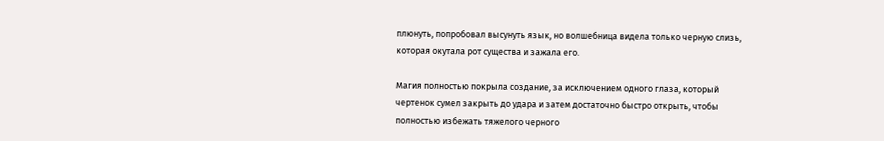плюнуть, попробовал высунуть язык, но волшебница видела только черную слизь, которая окутала рот существа и зажала его.

Магия полностью покрыла создание, за исключением одного глаза, который чертенок сумел закрыть до удара и затем достаточно быстро открыть, чтобы полностью избежать тяжелого черного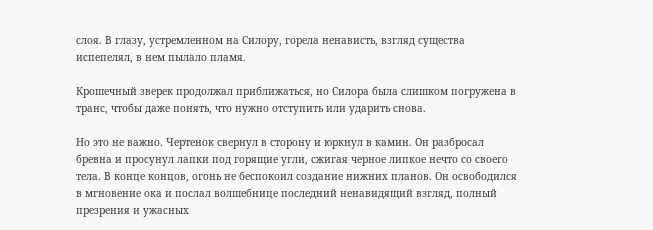слоя. В глазу, устремленном на Силору, горела ненависть, взгляд существа испепелял, в нем пылало пламя.

Крошечный зверек продолжал приближаться, но Силора была слишком погружена в транс, чтобы даже понять, что нужно отступить или ударить снова.

Но это не важно. Чертенок свернул в сторону и юркнул в камин. Он разбросал бревна и просунул лапки под горящие угли, сжигая черное липкое нечто со своего тела. В конце концов, огонь не беспокоил создание нижних планов. Он освободился в мгновение ока и послал волшебнице последний ненавидящий взгляд, полный презрения и ужасных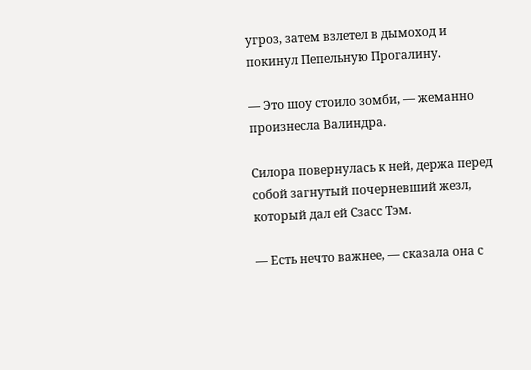угроз, затем взлетел в дымоход и покинул Пепельную Прогалину.

— Это шоу стоило зомби, — жеманно произнесла Валиндра.

Силора повернулась к ней, держа перед собой загнутый почерневший жезл, который дал ей Сзасс Тэм.

— Есть нечто важнее, — сказала она с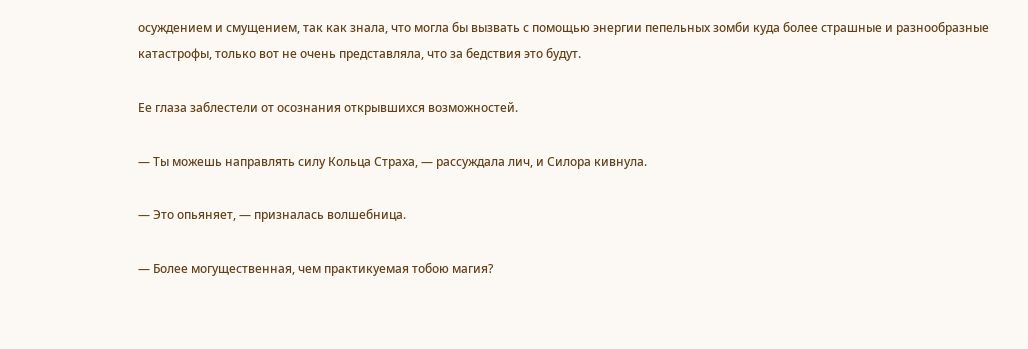осуждением и смущением, так как знала, что могла бы вызвать с помощью энергии пепельных зомби куда более страшные и разнообразные катастрофы, только вот не очень представляла, что за бедствия это будут.

Ее глаза заблестели от осознания открывшихся возможностей.

— Ты можешь направлять силу Кольца Страха, — рассуждала лич, и Силора кивнула.

— Это опьяняет, — призналась волшебница.

— Более могущественная, чем практикуемая тобою магия?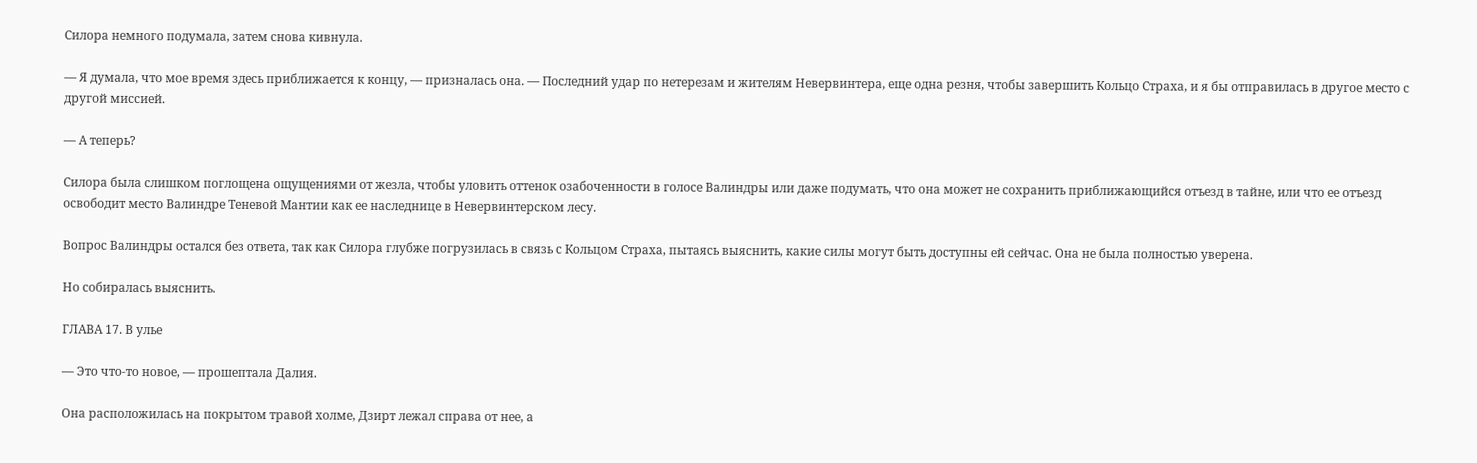Силора немного подумала, затем снова кивнула.

— Я думала, что мое время здесь приближается к концу, — призналась она. — Последний удар по нетерезам и жителям Невервинтера, еще одна резня, чтобы завершить Кольцо Страха, и я бы отправилась в другое место с другой миссией.

— А теперь?

Силора была слишком поглощена ощущениями от жезла, чтобы уловить оттенок озабоченности в голосе Валиндры или даже подумать, что она может не сохранить приближающийся отъезд в тайне, или что ее отъезд освободит место Валиндре Теневой Мантии как ее наследнице в Невервинтерском лесу.

Вопрос Валиндры остался без ответа, так как Силора глубже погрузилась в связь с Кольцом Страха, пытаясь выяснить, какие силы могут быть доступны ей сейчас. Она не была полностью уверена.

Но собиралась выяснить.

ГЛАВА 17. В улье

— Это что-то новое, — прошептала Далия.

Она расположилась на покрытом травой холме, Дзирт лежал справа от нее, а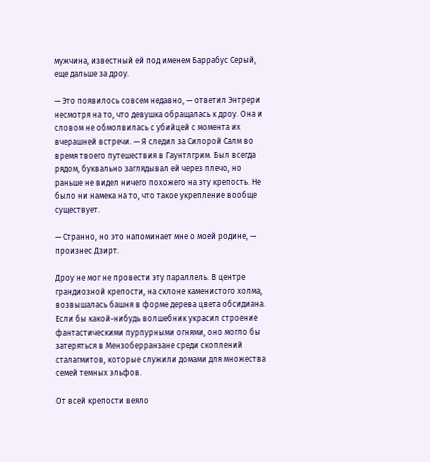мужчина, известный ей под именем Баррабус Серый, еще дальше за дроу.

— Это появилось совсем недавно, — ответил Энтрери несмотря на то, что девушка обращалась к дроу. Она и словом не обмолвилась с убийцей с момента их вчерашней встречи. — Я следил за Силорой Салм во время твоего путешествия в Гаунтлгрим. Был всегда рядом, буквально заглядывал ей через плечо, но раньше не видел ничего похожего на эту крепость. Не было ни намека на то, что такое укрепление вообще существует.

— Странно, но это напоминает мне о моей родине, — произнес Дзирт.

Дроу не мог не провести эту параллель. В центре грандиозной крепости, на склоне каменистого холма, возвышалась башня в форме дерева цвета обсидиана. Если бы какой-нибудь волшебник украсил строение фантастическими пурпурными огнями, оно могло бы затеряться в Мензоберранзане среди скоплений сталагмитов, которые служили домами для множества семей темных эльфов.

От всей крепости веяло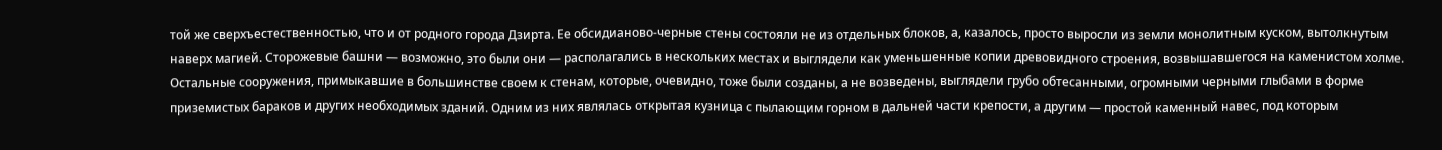той же сверхъестественностью, что и от родного города Дзирта. Ее обсидианово-черные стены состояли не из отдельных блоков, а, казалось, просто выросли из земли монолитным куском, вытолкнутым наверх магией. Сторожевые башни — возможно, это были они — располагались в нескольких местах и выглядели как уменьшенные копии древовидного строения, возвышавшегося на каменистом холме. Остальные сооружения, примыкавшие в большинстве своем к стенам, которые, очевидно, тоже были созданы, а не возведены, выглядели грубо обтесанными, огромными черными глыбами в форме приземистых бараков и других необходимых зданий. Одним из них являлась открытая кузница с пылающим горном в дальней части крепости, а другим — простой каменный навес, под которым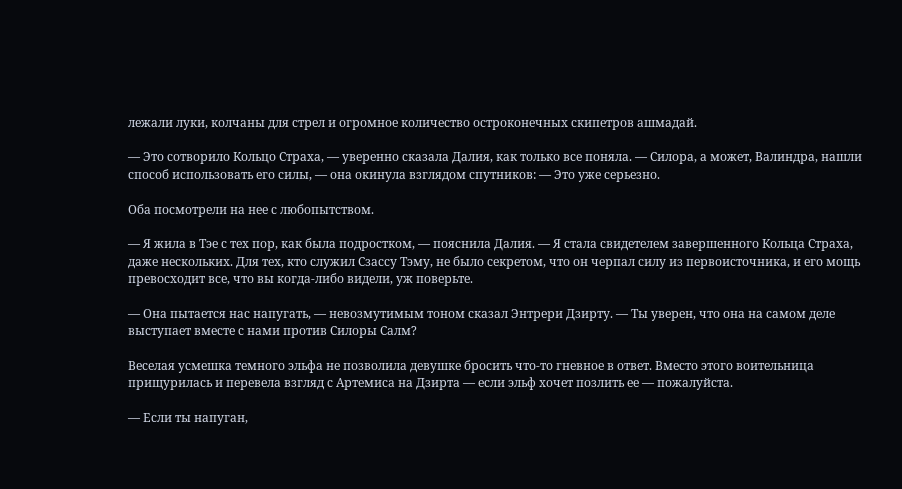лежали луки, колчаны для стрел и огромное количество остроконечных скипетров ашмадай.

— Это сотворило Кольцо Страха, — уверенно сказала Далия, как только все поняла. — Силора, а может, Валиндра, нашли способ использовать его силы, — она окинула взглядом спутников: — Это уже серьезно.

Оба посмотрели на нее с любопытством.

— Я жила в Тэе с тех пор, как была подростком, — пояснила Далия. — Я стала свидетелем завершенного Кольца Страха, даже нескольких. Для тех, кто служил Сзассу Тэму, не было секретом, что он черпал силу из первоисточника, и его мощь превосходит все, что вы когда-либо видели, уж поверьте.

— Она пытается нас напугать, — невозмутимым тоном сказал Энтрери Дзирту. — Ты уверен, что она на самом деле выступает вместе с нами против Силоры Салм?

Веселая усмешка темного эльфа не позволила девушке бросить что-то гневное в ответ. Вместо этого воительница прищурилась и перевела взгляд с Артемиса на Дзирта — если эльф хочет позлить ее — пожалуйста.

— Если ты напуган,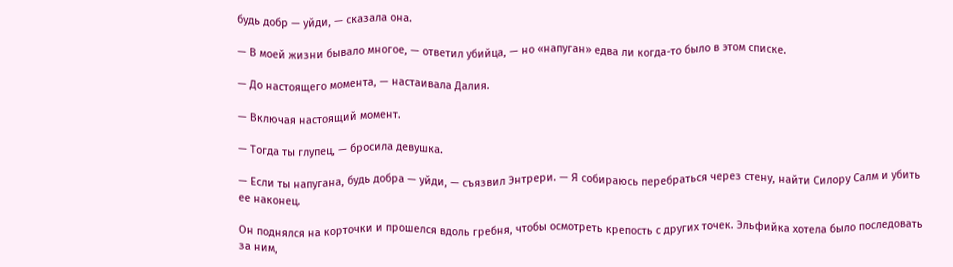будь добр — уйди, — сказала она.

— В моей жизни бывало многое, — ответил убийца, — но «напуган» едва ли когда-то было в этом списке.

— До настоящего момента, — настаивала Далия.

— Включая настоящий момент.

— Тогда ты глупец, — бросила девушка.

— Если ты напугана, будь добра — уйди, — съязвил Энтрери. — Я собираюсь перебраться через стену, найти Силору Салм и убить ее наконец.

Он поднялся на корточки и прошелся вдоль гребня, чтобы осмотреть крепость с других точек. Эльфийка хотела было последовать за ним,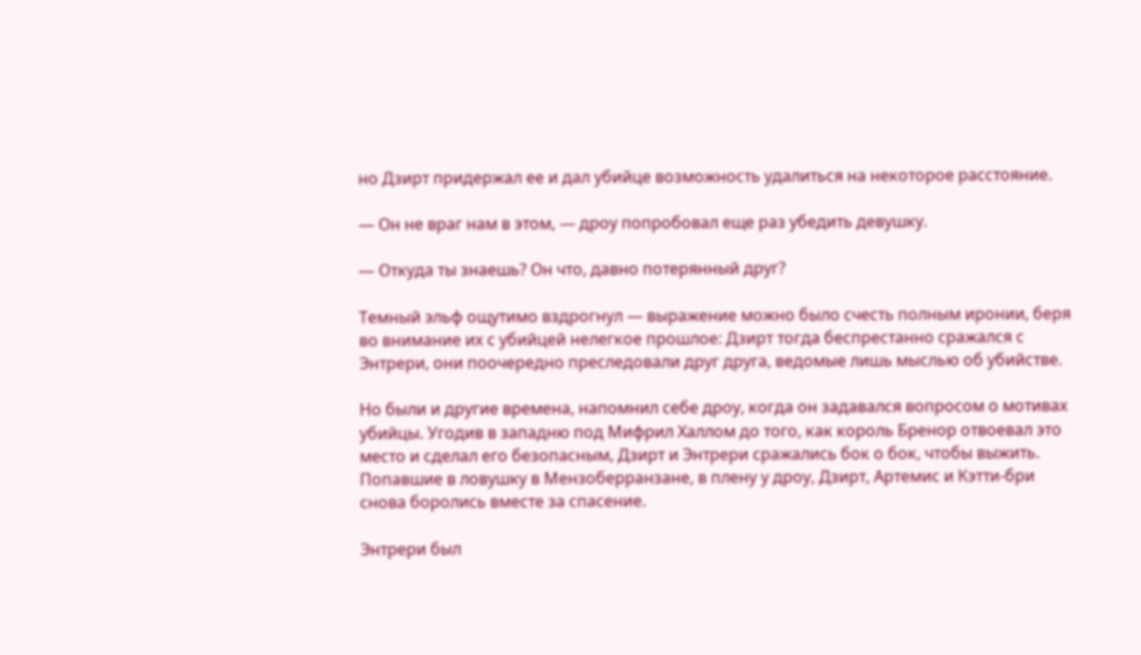но Дзирт придержал ее и дал убийце возможность удалиться на некоторое расстояние.

— Он не враг нам в этом, — дроу попробовал еще раз убедить девушку.

— Откуда ты знаешь? Он что, давно потерянный друг?

Темный эльф ощутимо вздрогнул — выражение можно было счесть полным иронии, беря во внимание их с убийцей нелегкое прошлое: Дзирт тогда беспрестанно сражался с Энтрери, они поочередно преследовали друг друга, ведомые лишь мыслью об убийстве.

Но были и другие времена, напомнил себе дроу, когда он задавался вопросом о мотивах убийцы. Угодив в западню под Мифрил Халлом до того, как король Бренор отвоевал это место и сделал его безопасным, Дзирт и Энтрери сражались бок о бок, чтобы выжить. Попавшие в ловушку в Мензоберранзане, в плену у дроу, Дзирт, Артемис и Кэтти-бри снова боролись вместе за спасение.

Энтрери был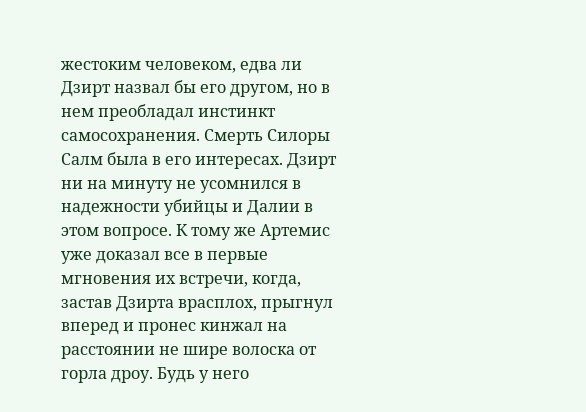жестоким человеком, едва ли Дзирт назвал бы его другом, но в нем преобладал инстинкт самосохранения. Смерть Силоры Салм была в его интересах. Дзирт ни на минуту не усомнился в надежности убийцы и Далии в этом вопросе. К тому же Артемис уже доказал все в первые мгновения их встречи, когда, застав Дзирта врасплох, прыгнул вперед и пронес кинжал на расстоянии не шире волоска от горла дроу. Будь у него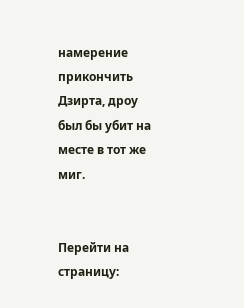намерение прикончить Дзирта, дроу был бы убит на месте в тот же миг.


Перейти на страницу: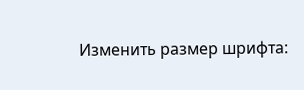Изменить размер шрифта: